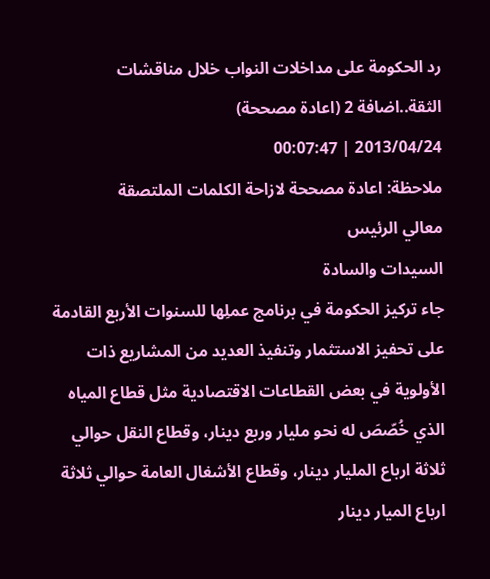رد الحكومة على مداخلات النواب خلال مناقشات الثقة..اضافة 2 (اعادة مصححة)
2013/04/24 | 00:07:47
ملاحظة: اعادة مصححة لازاحة الكلمات الملتصقة
معالي الرئيس
السيدات والسادة
جاء تركيز الحكومة في برنامج عملِها للسنوات الأربع القادمة على تحفيز الاستثمار وتنفيذ العديد من المشاريع ذات الأولوية في بعض القطاعات الاقتصادية مثل قطاع المياه الذي خُصّصَ له نحو مليار وربع دينار، وقطاع النقل حوالي ثلاثة ارباع المليار دينار، وقطاع الأشغال العامة حوالي ثلاثة ارباع الميار دينار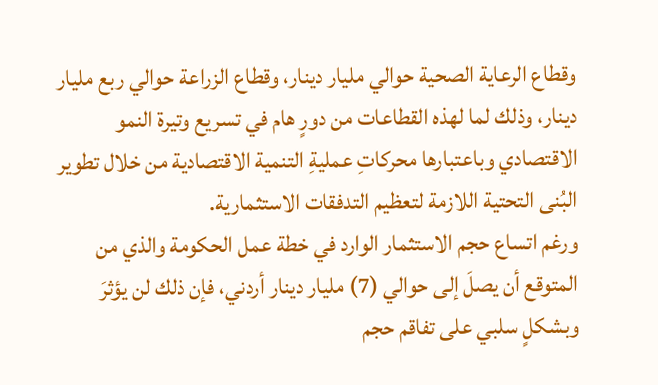وقطاع الرعاية الصحية حوالي مليار دينار، وقطاع الزراعة حوالي ربع مليار دينار، وذلك لما لهذه القطاعات من دورٍ هام في تسريع وتيرة النمو الاقتصادي وباعتبارها محركاتِ عمليةِ التنمية الاقتصادية من خلال تطوير البُنى التحتية اللازمة لتعظيم التدفقات الاستثمارية.
ورغم اتساع حجم الاستثمار الوارد في خطة عمل الحكومة والذي من المتوقع أن يصلَ إلى حوالي (7) مليار دينار أردني، فإن ذلك لن يؤثرَ وبشكلٍ سلبي على تفاقم حجم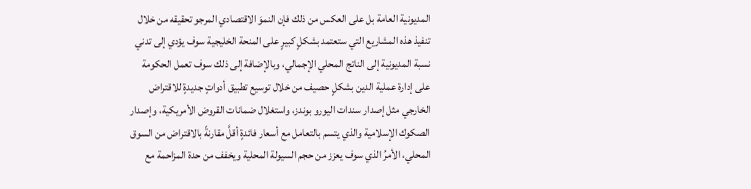المديونية العامة بل على العكس من ذلك فإن النموَ الاقتصادي المرجو تحقيقه من خلال تنفيذ هذه المشاريع التي ستعتمد بشكلٍ كبيرٍ على المنحة الخليجية سوف يؤدي إلى تدني نسبة المديونية إلى الناتج المحلي الإجمالي، وبالإضافة إلى ذلك سوف تعمل الحكومة على إدارة عملية الدين بشكلٍ حصيف من خلال توسيع تطبيق أدواتٍ جديدةٍ للاقتراض الخارجي مثل إصدار سندات اليورو بوندز، واستغلال ضمانات القروض الأمريكية، وإصدار الصكوك الإسلامية والذي يتسم بالتعامل مع أسعار فائدةٍ أقلَّ مقارنةً بالاقتراض من السوق المحلي، الأمرُ الذي سوف يعزز من حجم السيولة المحلية ويخفف من حدة المزاحمة مع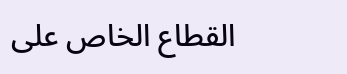القطاع الخاص على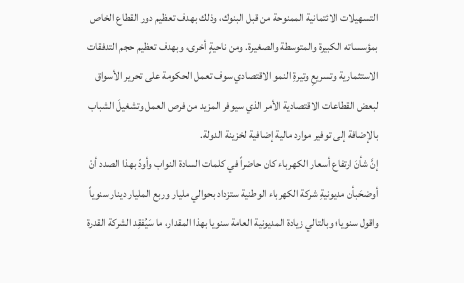التسهيلات الائتمانية الممنوحة من قبل البنوك، وذلك بهدف تعظيم دور القطاع الخاص بمؤسساته الكبيرة والمتوسطة والصغيرة. ومن ناحيةٍ أخرى، وبهدف تعظيم حجم التدفقات الاستثمارية وتسريعِ وتيرةِ النمو الاقتصادي سوف تعمل الحكومة على تحرير الأسواق لبعض القطاعات الاقتصادية الأمر الذي سيوفر المزيد من فرص العمل وتشغيلَ الشباب بالإضافة إلى توفير موارد مالية إضافية لخزينة الدولة.
إنَّ شأنَ ارتفاع أسعار الكهرباء كان حاضراً في كلمات السادة النواب وأودّ بهذا الصدد أنْ أوضحَبأن مديونيةِ شركة الكهرباء الوطنية ستزداد بحوالي مليار وربع المليار دينار سنوياً واقول سنويا؛ وبالتالي زيادة المديونية العامة سنويا بهذا المقدار، ما سَيُفقِد الشركة القدرة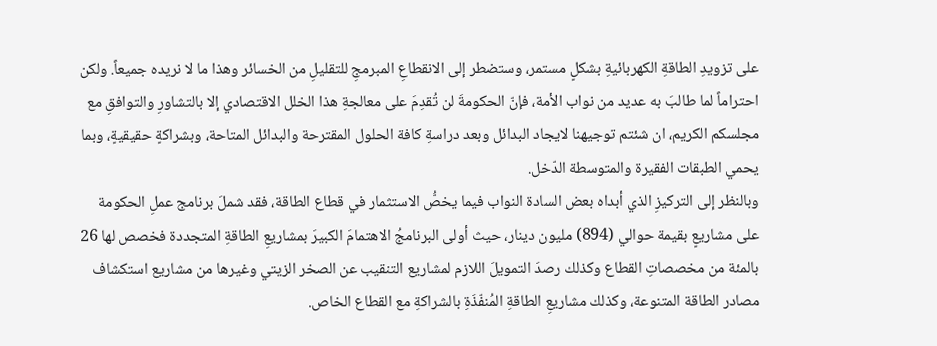على تزويدِ الطاقةِ الكهربائيةِ بشكلٍ مستمر، وستضطر إلى الانقطاعِ المبرمجِ للتقليلِ من الخسائر وهذا ما لا نريده جميعاً. ولكن احتراماً لما طالبَ به عديد من نواب الأمة، فإنّ الحكومةَ لن تُقدِمَ على معالجةِ هذا الخلل الاقتصادي إلا بالتشاورِ والتوافقِ مع مجلسكم الكريم، ان شئتم توجيهنا لايجاد البدائل وبعد دراسةِ كافة الحلول المقترحة والبدائل المتاحة، وبشراكةٍ حقيقيةٍ، وبما يحمي الطبقات الفقيرة والمتوسطة الدّخل.
وبالنظر إلى التركيزِ الذي أبداه بعض السادة النواب فيما يخصُّ الاستثمار في قطاع الطاقة، فقد شملَ برنامج عملِ الحكومة على مشاريعٍ بقيمة حوالي (894) مليون دينار، حيث أولى البرنامجُ الاهتمامَ الكبيرَ بمشاريعِ الطاقةِ المتجددة فخصص لها 26 بالمئة من مخصصاتِ القطاع وكذلك رصدَ التمويلَ اللازم لمشاريع التنقيب عن الصخر الزيتي وغيرها من مشاريع استكشاف مصادر الطاقة المتنوعة، وكذلك مشاريعِ الطاقةِ المُنفّذَةِ بالشراكةِ مع القطاع الخاص.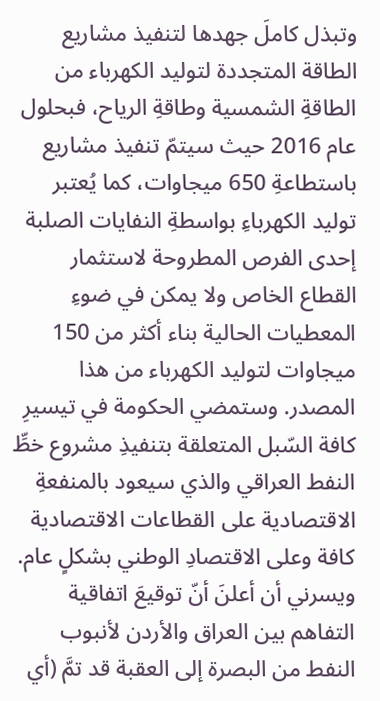وتبذل كاملَ جهدها لتنفيذ مشاريع الطاقة المتجددة لتوليد الكهرباء من الطاقةِ الشمسية وطاقةِ الرياح، فبحلول عام 2016 حيث سيتمّ تنفيذ مشاريع باستطاعةِ 650 ميجاوات، كما يُعتبر توليد الكهرباءِ بواسطةِ النفايات الصلبة إحدى الفرص المطروحة لاستثمار القطاع الخاص ولا يمكن في ضوءِ المعطيات الحالية بناء أكثر من 150 ميجاوات لتوليد الكهرباء من هذا المصدر. وستمضي الحكومة في تيسيرِ كافة السّبل المتعلقة بتنفيذِ مشروع خطِّ النفط العراقي والذي سيعود بالمنفعةِ الاقتصادية على القطاعات الاقتصادية كافة وعلى الاقتصادِ الوطني بشكلٍ عام.
ويسرني أن أعلنَ أنّ توقيعَ اتفاقية التفاهم بين العراق والأردن لأنبوب النفط من البصرة إلى العقبة قد تمَّ (أي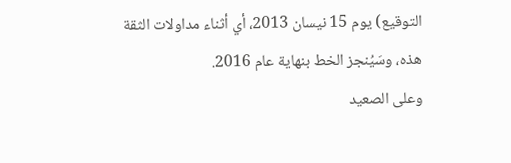التوقيع) يوم 15 نيسان 2013، أي أثناء مداولات الثقة هذه، وسَيُنجز الخط بنهاية عام 2016.
وعلى الصعيد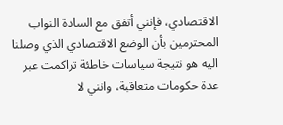الاقتصادي، فإنني أتفق مع السادة النواب المحترمين بأن الوضع الاقتصادي الذي وصلنا اليه هو نتيجة سياسات خاطئة تراكمت عبر عدة حكومات متعاقبة، وانني لا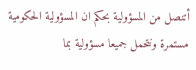أتنصل من المسؤولية بحكم ان المسؤولية الحكومية مستمرة ونتحمل جميعا مسؤولية بما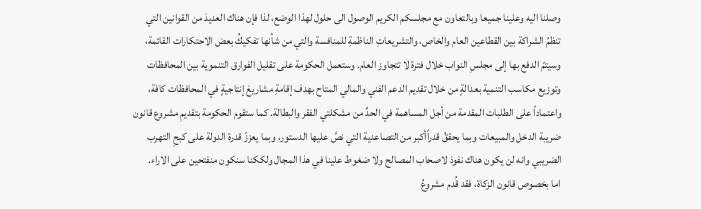وصلنا اليه وعلينا جميعا وبالتعاون مع مجلسكم الكريم الوصول الى حلول لهذا الوضع، لذا فإن هناك العديدَ من القوانين التي تنظمُ الشراكة بين القطاعين العام والخاص، والتشريعاتِ الناظمةِ للمنافسة والتي من شأنها تفكيكُ بعض الاحتكارات القائمة، وسيتمّ الدفع بها إلى مجلسِ النواب خلال فترة لا تتجاوز العام. وستعمل الحكومة على تقليل الفوارق التنموية بين المحافظات وتوزيع مكاسب التنمية بعدالةٍ من خلال تقديم الدعم الفني والمالي المتاح بهدف إقامةِ مشاريعَ إنتاجيةٍ في المحافظات كافة، واعتماداً على الطلبات المقدمة من أجل المساهمة في الحدِّ من مشكلتي الفقر والبطالة. كما ستقوم الحكومة بتقديمِ مشروع قانون ضريبة الدخل والمبيعات وبما يحققُ قدراًأكبر من التصاعدية التي نصَّ عليها الدستور، وبما يعززّ قدرة الدولة على كبحِ التهرب الضريبي وانه لن يكون هناك نفوذ لاصحاب المصالح ولا ضغوط علينا في هذا المجال ولككنا سنكون منفتحين على الاراء.
اما بخصوص قانون الزكاة، فقد قُدم مشروعُ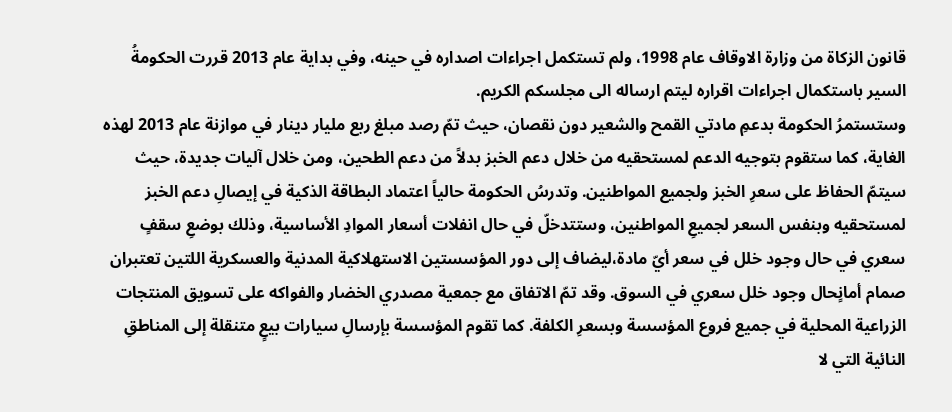قانون الزكاة من وزارة الاوقاف عام 1998، ولم تستكمل اجراءات اصداره في حينه، وفي بداية عام 2013 قررت الحكومةُ السير باستكمال اجراءات اقراره ليتم ارساله الى مجلسكم الكريم.
وستستمرُ الحكومة بدعمِ مادتي القمح والشعير دون نقصان، حيث تمّ رصد مبلغ ربع مليار دينار في موازنة عام 2013 لهذه الغاية، كما ستقوم بتوجيه الدعم لمستحقيه من خلال دعم الخبز بدلاً من دعم الطحين، ومن خلال آليات جديدة، حيث سيتمّ الحفاظ على سعرِ الخبز ولجميع المواطنين. وتدرسُ الحكومة حالياً اعتماد البطاقة الذكية في إيصالِ دعم الخبز لمستحقيه وبنفس السعر لجميعِ المواطنين، وستتدخلّ في حال انفلات أسعار الموادِ الأساسية، وذلك بوضعِ سقفٍ سعري في حال وجود خلل في سعر أيّ مادة،ليضاف إلى دور المؤسستين الاستهلاكية المدنية والعسكرية اللتين تعتبران صمام أمانٍحال وجود خلل سعري في السوق. وقد تمّ الاتفاق مع جمعية مصدري الخضار والفواكه على تسويق المنتجات الزراعية المحلية في جميع فروع المؤسسة وبسعرِ الكلفة. كما تقوم المؤسسة بإرسالِ سيارات بيعٍ متنقلة إلى المناطقِ النائية التي لا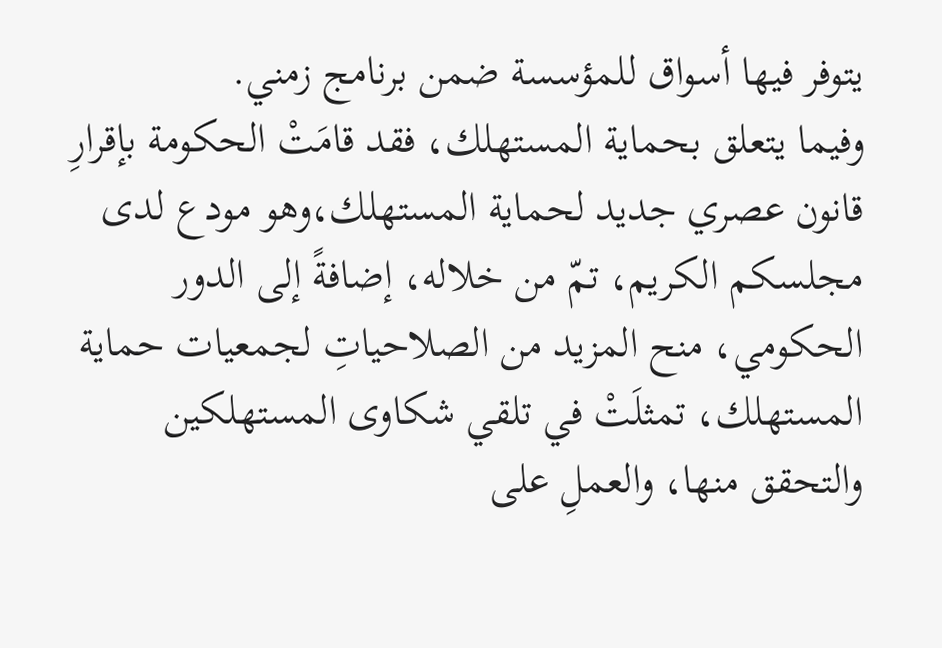يتوفر فيها أسواق للمؤسسة ضمن برنامج زمني.
وفيما يتعلق بحماية المستهلك، فقد قامَتْ الحكومة بإقرارِ قانون عصري جديد لحماية المستهلك،وهو مودع لدى مجلسكم الكريم، تمّ من خلاله، إضافةً إلى الدور الحكومي، منح المزيد من الصلاحياتِ لجمعيات حماية المستهلك، تمثلَتْ في تلقي شكاوى المستهلكين والتحقق منها، والعملِ على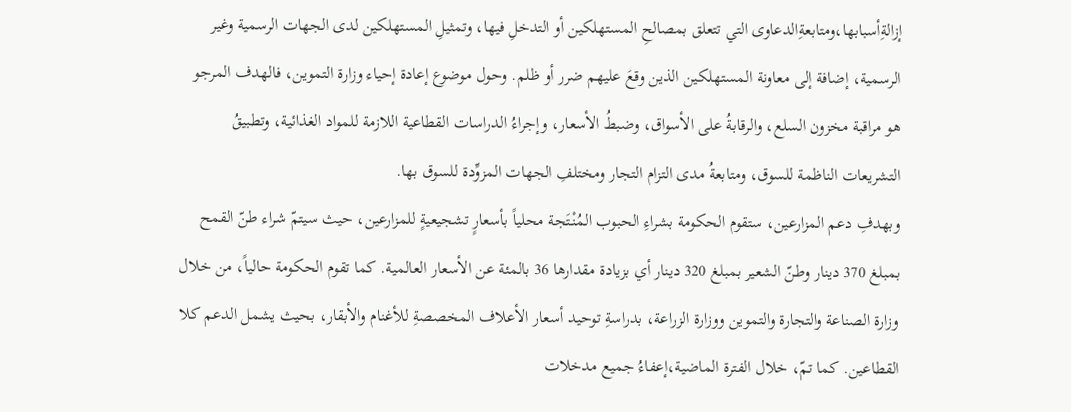إزالةِأسبابها،ومتابعةِالدعاوى التي تتعلق بمصالحِ المستهلكين أو التدخلِ فيها، وتمثيلِ المستهلكين لدى الجهات الرسمية وغير الرسمية، إضافة إلى معاونة المستهلكين الذين وقعَ عليهم ضرر أو ظلم. وحول موضوع إعادة إحياء وزارة التموين، فالهدف المرجو هو مراقبة مخزون السلع، والرقابةُ على الأسواق، وضبطُ الأسعار، وإجراءُ الدراسات القطاعية اللازمة للمواد الغذائية، وتطبيقُ التشريعات الناظمة للسوق، ومتابعةُ مدى التزام التجار ومختلفِ الجهات المزوِّدة للسوق بها.
وبهدفِ دعم المزارعين، ستقوم الحكومة بشراءِ الحبوب المُنْتَجة محلياً بأسعارٍ تشجيعيةٍ للمزارعين، حيث سيتمّ شراء طنّ القمح بمبلغ 370 دينار وطنّ الشعير بمبلغ 320 دينار أي بزيادة مقدارها 36 بالمئة عن الأسعار العالمية. كما تقوم الحكومة حالياً، من خلال وزارة الصناعة والتجارة والتموين ووزارة الزراعة، بدراسةِ توحيد أسعار الأعلاف المخصصةِ للأغنام والأبقار، بحيث يشمل الدعم كلا القطاعين. كما تمّ، خلال الفترة الماضية،إعفاءُ جميع مدخلات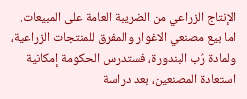الإنتاج الزراعي من الضريبة العامة على المبيعات.
اما بيع مصنعي الاغوار والمفرق للمنتجات الزراعية، ولمادة رُب البندورة، فستدرس الحكومة إمكانية استعادة المصنعين، بعد دراسة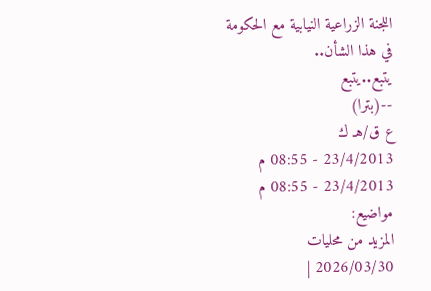اللجنة الزراعية النيابية مع الحكومة في هذا الشأن..
يتبع..يتبع
--(بترا)
ع ق/هـ ك
23/4/2013 - 08:55 م
23/4/2013 - 08:55 م
مواضيع:
المزيد من محليات
2026/03/30 |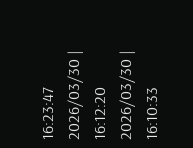16:23:47
2026/03/30 | 16:12:20
2026/03/30 | 16:10:33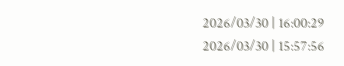2026/03/30 | 16:00:29
2026/03/30 | 15:57:56